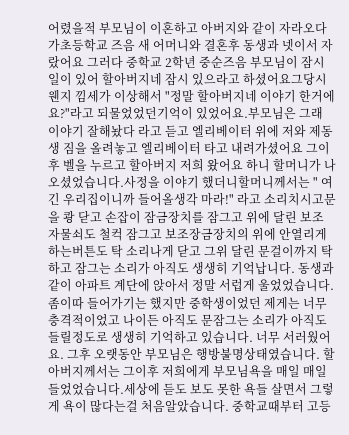어렸을적 부모님이 이혼하고 아버지와 같이 자라오다가초등학교 즈음 새 어머니와 결혼후 동생과 넷이서 자랐어요 그러다 중학교 2학년 중순즈음 부모님이 잠시 일이 있어 할아버지네 잠시 있으라고 하셨어요그당시 웬지 낌세가 이상해서 "정말 할아버지네 이야기 한거에요?"라고 되물었었던기억이 있었어요.부모님은 그래 이야기 잘해놨다 라고 듣고 엘리베이터 위에 저와 제동생 짐을 올려놓고 엘리베이터 타고 내려가셨어요 그이후 벨을 누르고 할아버지 저희 왔어요 하니 할머니가 나오셨었습니다.사정을 이야기 했더니할머니께서는 " 여긴 우리집이니까 들어올생각 마라!" 라고 소리치시고문을 쾅 닫고 손잡이 잠금장치를 잠그고 위에 달린 보조 자물쇠도 철컥 잠그고 보조장금장치의 위에 안열리게 하는버튼도 탁 소리나게 닫고 그위 달린 문걸이까지 탁하고 잠그는 소리가 아직도 생생히 기억납니다. 동생과 같이 아파트 계단에 앉아서 정말 서럽게 울었었습니다. 좀이따 들어가기는 했지만 중학생이었던 제게는 너무 충격적이었고 나이든 아직도 문잠그는 소리가 아직도 들릴정도로 생생히 기억하고 있습니다. 너무 서러웠어요. 그후 오랫동안 부모님은 행방불명상태였습니다. 할아버지께서는 그이후 저희에게 부모님욕을 매일 매일 들었었습니다.세상에 듣도 보도 못한 욕들 살면서 그렇게 욕이 많다는걸 처음알았습니다. 중학교때부터 고등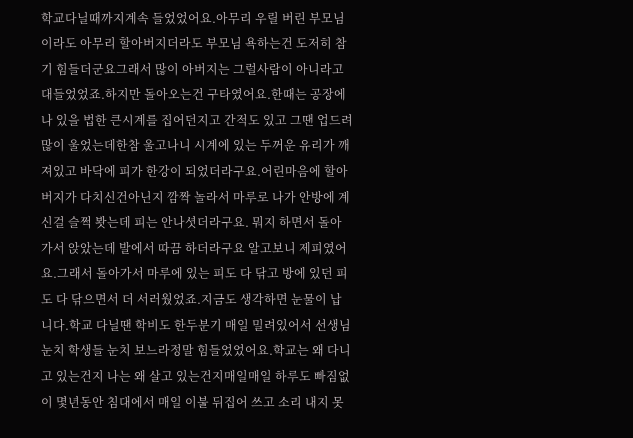학교다닐때까지계속 들었었어요.아무리 우릴 버린 부모님이라도 아무리 할아버지더라도 부모님 욕하는건 도저히 참기 힘들더군요그래서 많이 아버지는 그럴사람이 아니라고 대들었었죠.하지만 돌아오는건 구타였어요.한때는 공장에나 있을 법한 큰시계를 집어던지고 간적도 있고 그땐 업드려 많이 울었는데한참 울고나니 시계에 있는 두꺼운 유리가 깨져있고 바닥에 피가 한강이 되었더라구요.어린마음에 할아버지가 다치신건아닌지 깜짝 놀라서 마루로 나가 안방에 계신걸 슬쩍 봣는데 피는 안나셧더라구요. 뭐지 하면서 돌아가서 앉았는데 발에서 따끔 하더라구요 알고보니 제피였어요.그래서 돌아가서 마루에 있는 피도 다 닦고 방에 있던 피도 다 닦으면서 더 서러웠었죠.지금도 생각하면 눈물이 납니다.학교 다닐땐 학비도 한두분기 매일 밀려있어서 선생님 눈치 학생들 눈치 보느라정말 힘들었었어요.학교는 왜 다니고 있는건지 나는 왜 살고 있는건지매일매일 하루도 빠짐없이 몇년동안 침대에서 매일 이불 뒤집어 쓰고 소리 내지 못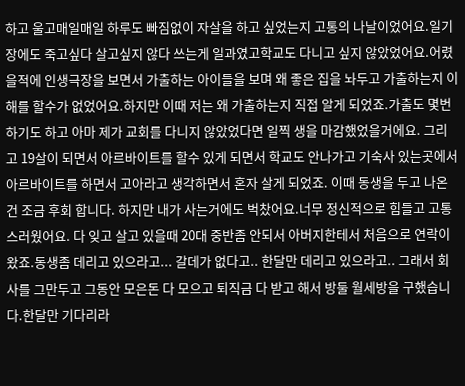하고 울고매일매일 하루도 빠짐없이 자살을 하고 싶었는지 고통의 나날이었어요.일기장에도 죽고싶다 살고싶지 않다 쓰는게 일과였고학교도 다니고 싶지 않았었어요.어렸을적에 인생극장을 보면서 가출하는 아이들을 보며 왜 좋은 집을 놔두고 가출하는지 이해를 할수가 없었어요.하지만 이때 저는 왜 가출하는지 직접 알게 되었죠.가출도 몇번하기도 하고 아마 제가 교회를 다니지 않았었다면 일찍 생을 마감했었을거에요. 그리고 19살이 되면서 아르바이트를 할수 있게 되면서 학교도 안나가고 기숙사 있는곳에서아르바이트를 하면서 고아라고 생각하면서 혼자 살게 되었죠. 이때 동생을 두고 나온건 조금 후회 합니다. 하지만 내가 사는거에도 벅찼어요.너무 정신적으로 힘들고 고통스러웠어요. 다 잊고 살고 있을때 20대 중반좀 안되서 아버지한테서 처음으로 연락이 왔죠.동생좀 데리고 있으라고... 갈데가 없다고.. 한달만 데리고 있으라고.. 그래서 회사를 그만두고 그동안 모은돈 다 모으고 퇴직금 다 받고 해서 방둘 월세방을 구했습니다.한달만 기다리라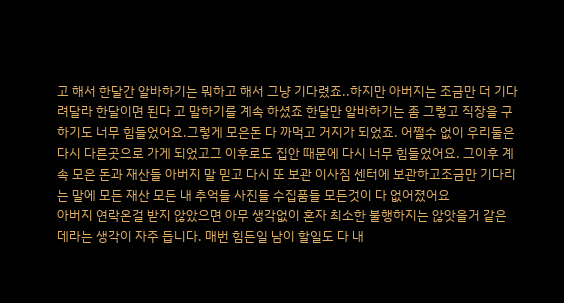고 해서 한달간 알바하기는 뭐하고 해서 그냥 기다렸죠..하지만 아버지는 조금만 더 기다려달라 한달이면 된다 고 말하기를 계속 하셨죠 한달만 알바하기는 좀 그렇고 직장을 구하기도 너무 힘들었어요.그렇게 모은돈 다 까먹고 거지가 되었죠. 어쩔수 없이 우리둘은 다시 다른곳으로 가게 되었고그 이후로도 집안 때문에 다시 너무 힘들었어요. 그이후 계속 모은 돈과 재산들 아버지 말 믿고 다시 또 보관 이사짐 센터에 보관하고조금만 기다리는 말에 모든 재산 모든 내 추억들 사진들 수집품들 모든것이 다 없어졌어요
아버지 연락온걸 받지 않았으면 아무 생각없이 혼자 최소한 불행하지는 않앗을거 같은데라는 생각이 자주 듭니다. 매번 힘든일 남이 할일도 다 내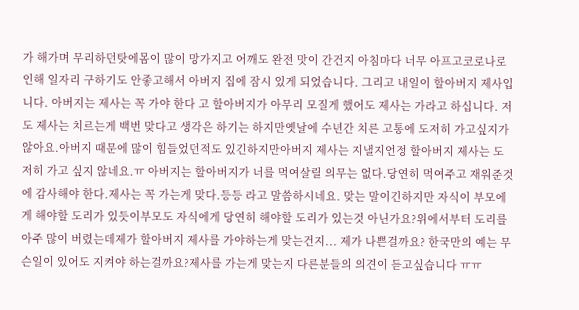가 해가며 무리하던탓에몸이 많이 망가지고 어깨도 완전 맛이 간건지 아침마다 너무 아프고코로나로인해 일자리 구하기도 안좋고해서 아버지 집에 잠시 있게 되었습니다. 그리고 내일이 할아버지 제사입니다. 아버지는 제사는 꼭 가야 한다 고 할아버지가 아무리 모질게 했어도 제사는 가라고 하십니다. 저도 제사는 치르는게 백번 맞다고 생각은 하기는 하지만옛날에 수년간 치른 고통에 도저히 가고싶지가 않아요.아버지 때문에 많이 힘들었던적도 있긴하지만아버지 제사는 지낼지언정 할아버지 제사는 도저히 가고 싶지 않네요.ㅠ 아버지는 할아버지가 너를 먹여살릴 의무는 없다.당연히 먹여주고 재워준것에 감사해야 한다.제사는 꼭 가는게 맞다.등등 라고 말씀하시네요. 맞는 말이긴하지만 자식이 부모에게 해야할 도리가 있듯이부모도 자식에게 당연히 해야할 도리가 있는것 아닌가요?위에서부터 도리를 아주 많이 버렸는데제가 할아버지 제사를 가야하는게 맞는건지... 제가 나쁜걸까요? 한국만의 예는 무슨일이 있어도 지켜야 하는걸까요?제사를 가는게 맞는지 다른분들의 의견이 듣고싶습니다 ㅠㅠ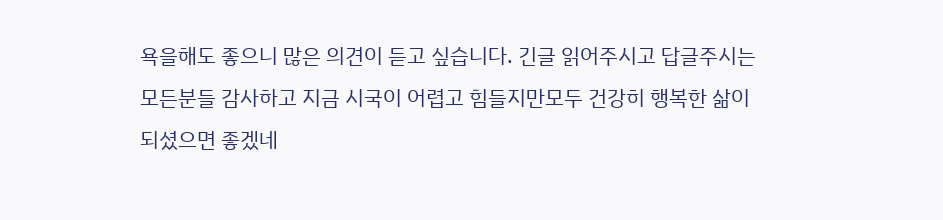욕을해도 좋으니 많은 의견이 듣고 싶습니다. 긴글 읽어주시고 답글주시는 모든분들 감사하고 지금 시국이 어렵고 힘들지만모두 건강히 행복한 삶이 되셨으면 좋겠네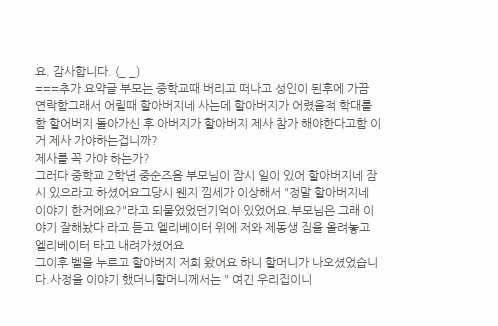요. 감사합니다. (_ _)
===추가 요약글 부모는 중학교때 버리고 떠나고 성인이 된후에 가끔 연락함그래서 어릴때 할아버지네 사는데 할아버지가 어렸을적 학대를함 할어버지 돌아가신 후 아버지가 할아버지 제사 참가 해야한다고함 이거 제사 가야하는겁니까?
제사를 꼭 가야 하는가?
그러다 중학교 2학년 중순즈음 부모님이 잠시 일이 있어 할아버지네 잠시 있으라고 하셨어요그당시 웬지 낌세가 이상해서 "정말 할아버지네 이야기 한거에요?"라고 되물었었던기억이 있었어요.부모님은 그래 이야기 잘해놨다 라고 듣고 엘리베이터 위에 저와 제동생 짐을 올려놓고 엘리베이터 타고 내려가셨어요
그이후 벨을 누르고 할아버지 저희 왔어요 하니 할머니가 나오셨었습니다.사정을 이야기 했더니할머니께서는 " 여긴 우리집이니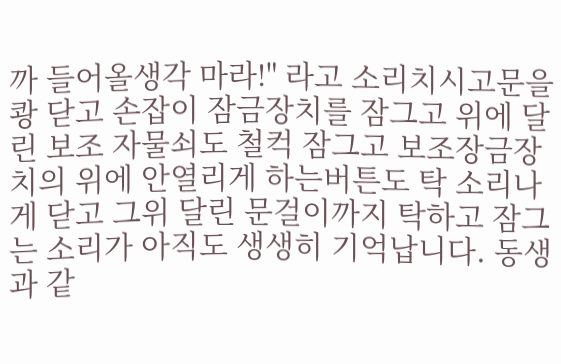까 들어올생각 마라!" 라고 소리치시고문을 쾅 닫고 손잡이 잠금장치를 잠그고 위에 달린 보조 자물쇠도 철컥 잠그고 보조장금장치의 위에 안열리게 하는버튼도 탁 소리나게 닫고 그위 달린 문걸이까지 탁하고 잠그는 소리가 아직도 생생히 기억납니다. 동생과 같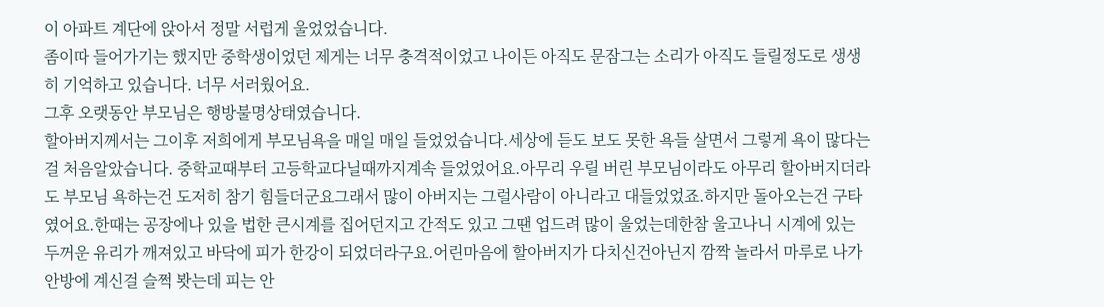이 아파트 계단에 앉아서 정말 서럽게 울었었습니다.
좀이따 들어가기는 했지만 중학생이었던 제게는 너무 충격적이었고 나이든 아직도 문잠그는 소리가 아직도 들릴정도로 생생히 기억하고 있습니다. 너무 서러웠어요.
그후 오랫동안 부모님은 행방불명상태였습니다.
할아버지께서는 그이후 저희에게 부모님욕을 매일 매일 들었었습니다.세상에 듣도 보도 못한 욕들 살면서 그렇게 욕이 많다는걸 처음알았습니다. 중학교때부터 고등학교다닐때까지계속 들었었어요.아무리 우릴 버린 부모님이라도 아무리 할아버지더라도 부모님 욕하는건 도저히 참기 힘들더군요그래서 많이 아버지는 그럴사람이 아니라고 대들었었죠.하지만 돌아오는건 구타였어요.한때는 공장에나 있을 법한 큰시계를 집어던지고 간적도 있고 그땐 업드려 많이 울었는데한참 울고나니 시계에 있는 두꺼운 유리가 깨져있고 바닥에 피가 한강이 되었더라구요.어린마음에 할아버지가 다치신건아닌지 깜짝 놀라서 마루로 나가 안방에 계신걸 슬쩍 봣는데 피는 안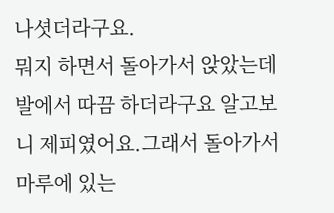나셧더라구요.
뭐지 하면서 돌아가서 앉았는데 발에서 따끔 하더라구요 알고보니 제피였어요.그래서 돌아가서 마루에 있는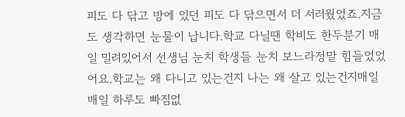피도 다 닦고 방에 있던 피도 다 닦으면서 더 서러웠었죠.지금도 생각하면 눈물이 납니다.학교 다닐땐 학비도 한두분기 매일 밀려있어서 선생님 눈치 학생들 눈치 보느라정말 힘들었었어요.학교는 왜 다니고 있는건지 나는 왜 살고 있는건지매일매일 하루도 빠짐없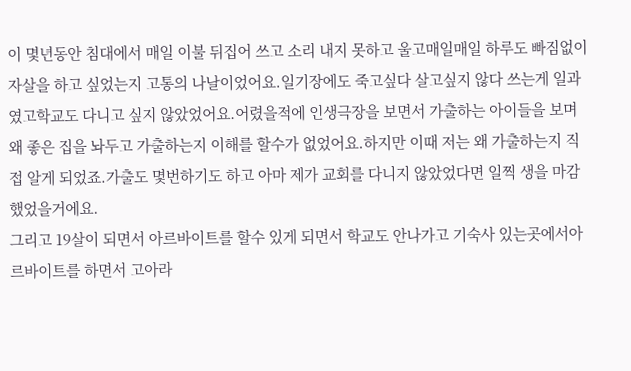이 몇년동안 침대에서 매일 이불 뒤집어 쓰고 소리 내지 못하고 울고매일매일 하루도 빠짐없이 자살을 하고 싶었는지 고통의 나날이었어요.일기장에도 죽고싶다 살고싶지 않다 쓰는게 일과였고학교도 다니고 싶지 않았었어요.어렸을적에 인생극장을 보면서 가출하는 아이들을 보며 왜 좋은 집을 놔두고 가출하는지 이해를 할수가 없었어요.하지만 이때 저는 왜 가출하는지 직접 알게 되었죠.가출도 몇번하기도 하고 아마 제가 교회를 다니지 않았었다면 일찍 생을 마감했었을거에요.
그리고 19살이 되면서 아르바이트를 할수 있게 되면서 학교도 안나가고 기숙사 있는곳에서아르바이트를 하면서 고아라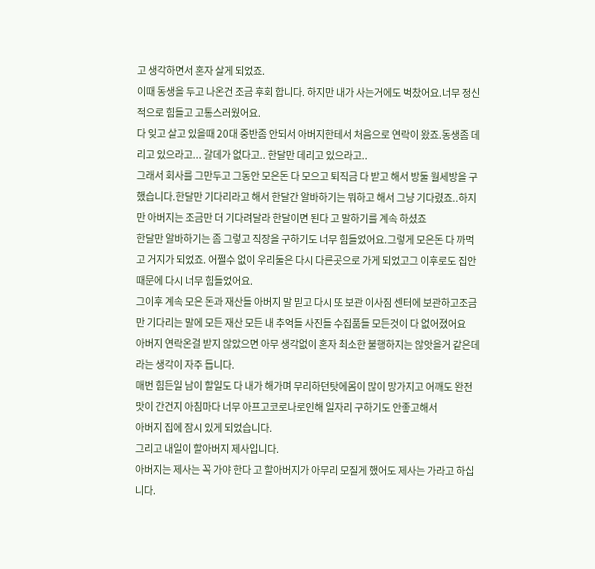고 생각하면서 혼자 살게 되었죠.
이때 동생을 두고 나온건 조금 후회 합니다. 하지만 내가 사는거에도 벅찼어요.너무 정신적으로 힘들고 고통스러웠어요.
다 잊고 살고 있을때 20대 중반좀 안되서 아버지한테서 처음으로 연락이 왔죠.동생좀 데리고 있으라고... 갈데가 없다고.. 한달만 데리고 있으라고..
그래서 회사를 그만두고 그동안 모은돈 다 모으고 퇴직금 다 받고 해서 방둘 월세방을 구했습니다.한달만 기다리라고 해서 한달간 알바하기는 뭐하고 해서 그냥 기다렸죠..하지만 아버지는 조금만 더 기다려달라 한달이면 된다 고 말하기를 계속 하셨죠
한달만 알바하기는 좀 그렇고 직장을 구하기도 너무 힘들었어요.그렇게 모은돈 다 까먹고 거지가 되었죠. 어쩔수 없이 우리둘은 다시 다른곳으로 가게 되었고그 이후로도 집안 때문에 다시 너무 힘들었어요.
그이후 계속 모은 돈과 재산들 아버지 말 믿고 다시 또 보관 이사짐 센터에 보관하고조금만 기다리는 말에 모든 재산 모든 내 추억들 사진들 수집품들 모든것이 다 없어졌어요
아버지 연락온걸 받지 않았으면 아무 생각없이 혼자 최소한 불행하지는 않앗을거 같은데라는 생각이 자주 듭니다.
매번 힘든일 남이 할일도 다 내가 해가며 무리하던탓에몸이 많이 망가지고 어깨도 완전 맛이 간건지 아침마다 너무 아프고코로나로인해 일자리 구하기도 안좋고해서
아버지 집에 잠시 있게 되었습니다.
그리고 내일이 할아버지 제사입니다.
아버지는 제사는 꼭 가야 한다 고 할아버지가 아무리 모질게 했어도 제사는 가라고 하십니다.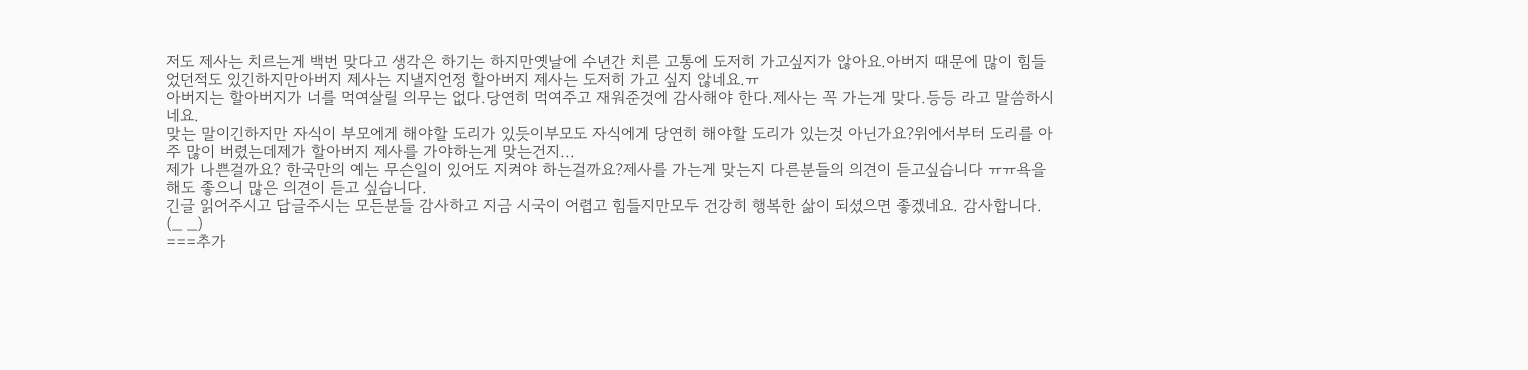저도 제사는 치르는게 백번 맞다고 생각은 하기는 하지만옛날에 수년간 치른 고통에 도저히 가고싶지가 않아요.아버지 때문에 많이 힘들었던적도 있긴하지만아버지 제사는 지낼지언정 할아버지 제사는 도저히 가고 싶지 않네요.ㅠ
아버지는 할아버지가 너를 먹여살릴 의무는 없다.당연히 먹여주고 재워준것에 감사해야 한다.제사는 꼭 가는게 맞다.등등 라고 말씀하시네요.
맞는 말이긴하지만 자식이 부모에게 해야할 도리가 있듯이부모도 자식에게 당연히 해야할 도리가 있는것 아닌가요?위에서부터 도리를 아주 많이 버렸는데제가 할아버지 제사를 가야하는게 맞는건지...
제가 나쁜걸까요? 한국만의 예는 무슨일이 있어도 지켜야 하는걸까요?제사를 가는게 맞는지 다른분들의 의견이 듣고싶습니다 ㅠㅠ욕을해도 좋으니 많은 의견이 듣고 싶습니다.
긴글 읽어주시고 답글주시는 모든분들 감사하고 지금 시국이 어렵고 힘들지만모두 건강히 행복한 삶이 되셨으면 좋겠네요. 감사합니다. (_ _)
===추가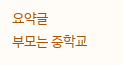요약글
부모는 중학교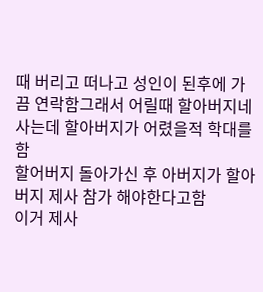때 버리고 떠나고 성인이 된후에 가끔 연락함그래서 어릴때 할아버지네 사는데 할아버지가 어렸을적 학대를함
할어버지 돌아가신 후 아버지가 할아버지 제사 참가 해야한다고함
이거 제사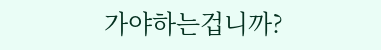가야하는겁니까?